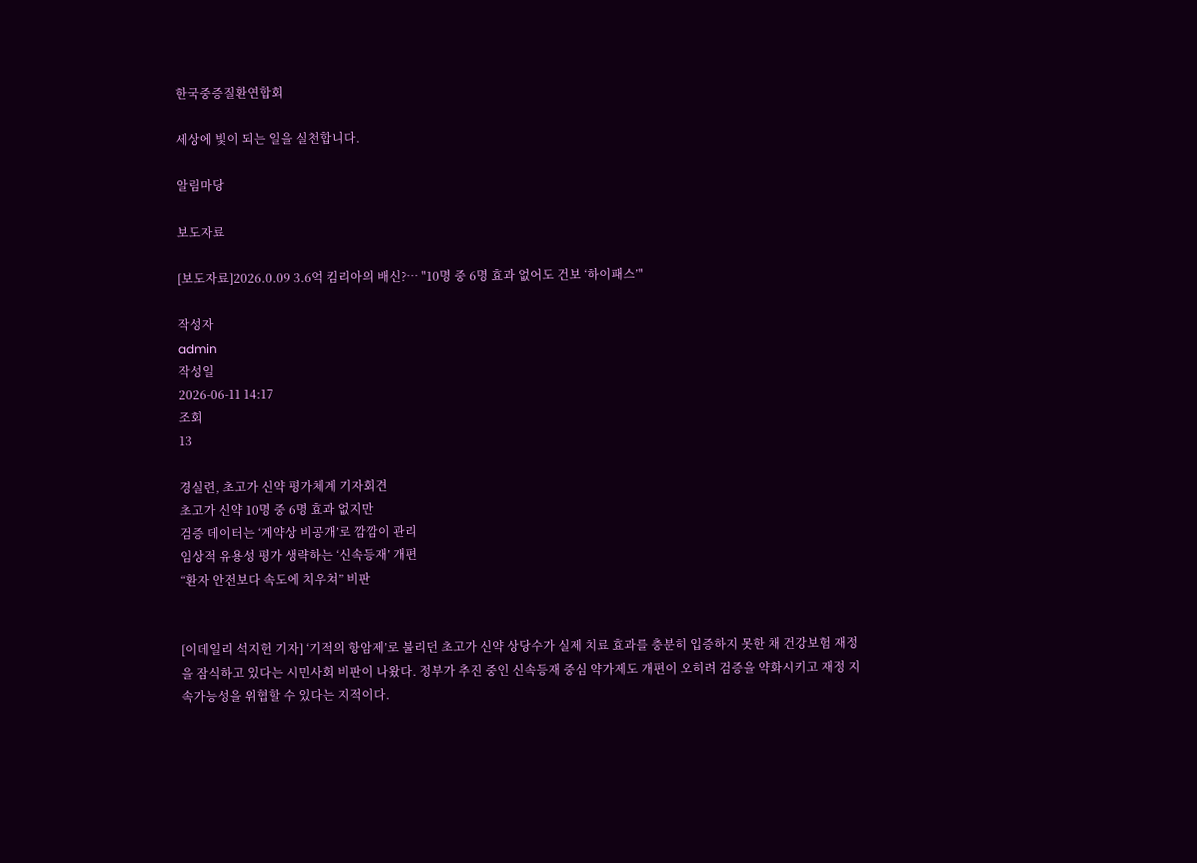한국중증질환연합회

세상에 빛이 되는 일을 실천합니다.

알림마당

보도자료

[보도자료]2026.0.09 3.6억 킴리아의 배신?… "10명 중 6명 효과 없어도 건보 ‘하이패스’"

작성자
admin
작성일
2026-06-11 14:17
조회
13

경실련, 초고가 신약 평가체계 기자회견
초고가 신약 10명 중 6명 효과 없지만
검증 데이터는 ‘계약상 비공개’로 깜깜이 관리
임상적 유용성 평가 생략하는 ‘신속등재’ 개편
“환자 안전보다 속도에 치우쳐” 비판


[이데일리 석지헌 기자] ‘기적의 항암제’로 불리던 초고가 신약 상당수가 실제 치료 효과를 충분히 입증하지 못한 채 건강보험 재정을 잠식하고 있다는 시민사회 비판이 나왔다. 정부가 추진 중인 신속등재 중심 약가제도 개편이 오히려 검증을 약화시키고 재정 지속가능성을 위협할 수 있다는 지적이다.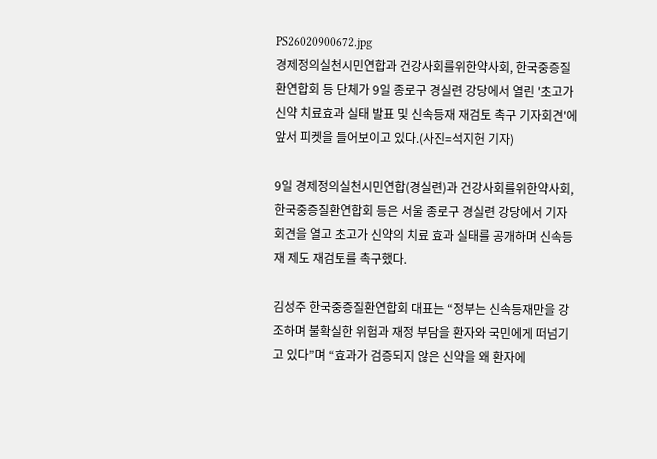PS26020900672.jpg
경제정의실천시민연합과 건강사회를위한약사회, 한국중증질환연합회 등 단체가 9일 종로구 경실련 강당에서 열린 '초고가 신약 치료효과 실태 발표 및 신속등재 재검토 촉구 기자회견'에 앞서 피켓을 들어보이고 있다.(사진=석지헌 기자)

9일 경제정의실천시민연합(경실련)과 건강사회를위한약사회, 한국중증질환연합회 등은 서울 종로구 경실련 강당에서 기자회견을 열고 초고가 신약의 치료 효과 실태를 공개하며 신속등재 제도 재검토를 촉구했다.

김성주 한국중증질환연합회 대표는 “정부는 신속등재만을 강조하며 불확실한 위험과 재정 부담을 환자와 국민에게 떠넘기고 있다”며 “효과가 검증되지 않은 신약을 왜 환자에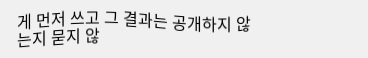게 먼저 쓰고 그 결과는 공개하지 않는지 묻지 않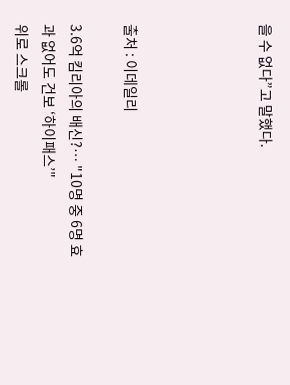을 수 없다”고 말했다.




출처 : 이데일리

3.6억 킴리아의 배신?… "10명 중 6명 효과 없어도 건보 ‘하이패스’"
위로 스크롤